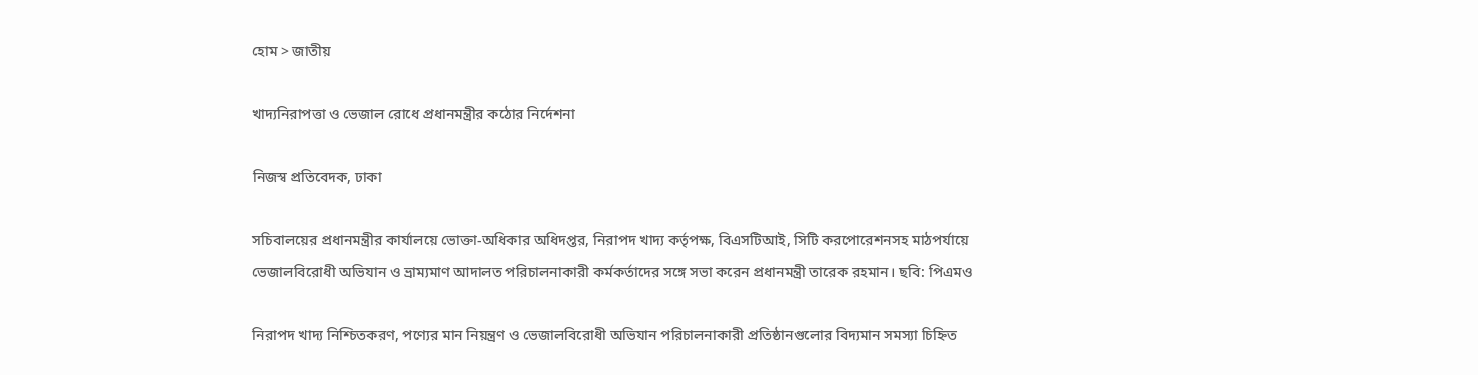হোম > জাতীয়

খাদ্যনিরাপত্তা ও ভেজাল রোধে প্রধানমন্ত্রীর কঠোর নির্দেশনা

নিজস্ব প্রতিবেদক, ঢাকা

সচিবালয়ের প্রধানমন্ত্রীর কার্যালয়ে ভোক্তা-অধিকার অধিদপ্তর, নিরাপদ খাদ্য কর্তৃপক্ষ, বিএসটিআই, সিটি করপোরেশনসহ মাঠপর্যায়ে ভেজালবিরোধী অভিযান ও ভ্রাম্যমাণ আদালত পরিচালনাকারী কর্মকর্তাদের সঙ্গে সভা করেন প্রধানমন্ত্রী তারেক রহমান। ছবি: পিএমও

নিরাপদ খাদ্য নিশ্চিতকরণ, পণ্যের মান নিয়ন্ত্রণ ও ভেজালবিরোধী অভিযান পরিচালনাকারী প্রতিষ্ঠানগুলোর বিদ্যমান সমস্যা চিহ্নিত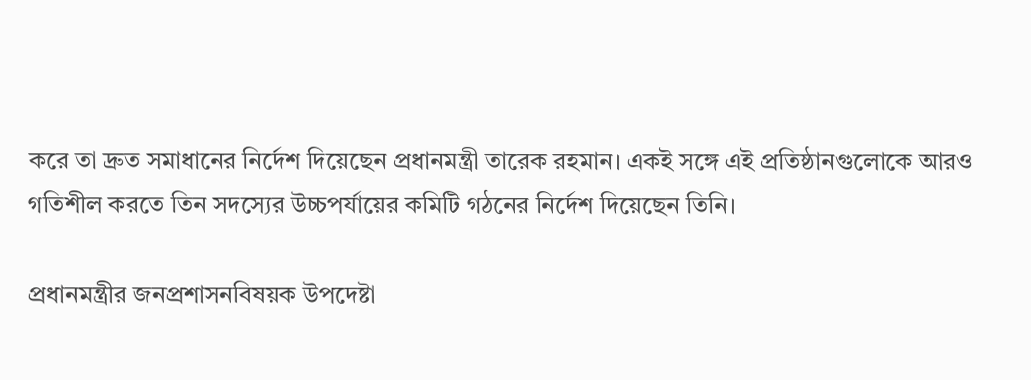করে তা দ্রুত সমাধানের নির্দেশ দিয়েছেন প্রধানমন্ত্রী তারেক রহমান। একই সঙ্গে এই প্রতিষ্ঠানগুলোকে আরও গতিশীল করতে তিন সদস্যের উচ্চপর্যায়ের কমিটি গঠনের নির্দেশ দিয়েছেন তিনি।

প্রধানমন্ত্রীর জনপ্রশাসনবিষয়ক উপদেষ্টা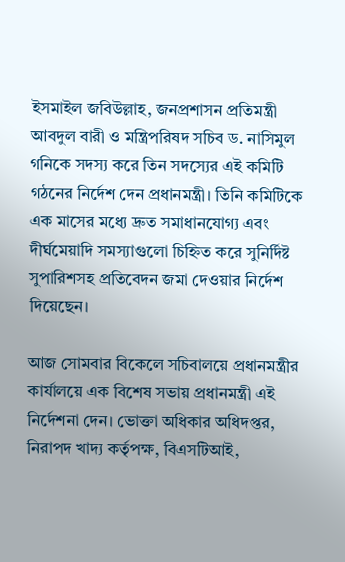ইসমাইল জবিউল্লাহ, জনপ্রশাসন প্রতিমন্ত্রী আবদুল বারী ও মন্ত্রিপরিষদ সচিব ড. নাসিমুল গনিকে সদস্য করে তিন সদস্যের এই কমিটি গঠনের নির্দেশ দেন প্রধানমন্ত্রী। তিনি কমিটিকে এক মাসের মধ্যে দ্রুত সমাধানযোগ্য এবং দীর্ঘমেয়াদি সমস্যাগুলো চিহ্নিত করে সুনির্দিষ্ট সুপারিশসহ প্রতিবেদন জমা দেওয়ার নির্দেশ দিয়েছেন।

আজ সোমবার বিকেলে সচিবালয়ে প্রধানমন্ত্রীর কার্যালয়ে এক বিশেষ সভায় প্রধানমন্ত্রী এই নির্দেশনা দেন। ভোক্তা অধিকার অধিদপ্তর, নিরাপদ খাদ্য কর্তৃপক্ষ, বিএসটিআই,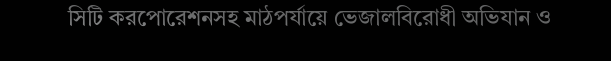সিটি করপোরেশনসহ মাঠপর্যায়ে ভেজালবিরোধী অভিযান ও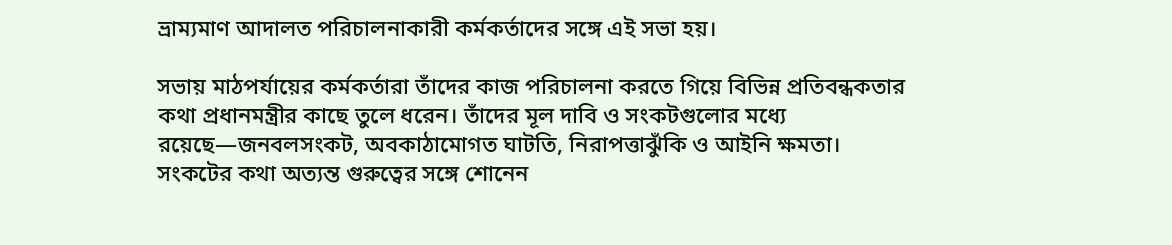ভ্রাম্যমাণ আদালত পরিচালনাকারী কর্মকর্তাদের সঙ্গে এই সভা হয়।

সভায় মাঠপর্যায়ের কর্মকর্তারা তাঁদের কাজ পরিচালনা করতে গিয়ে বিভিন্ন প্রতিবন্ধকতার কথা প্রধানমন্ত্রীর কাছে তুলে ধরেন। তাঁদের মূল দাবি ও সংকটগুলোর মধ্যে রয়েছে—জনবলসংকট, অবকাঠামোগত ঘাটতি, নিরাপত্তাঝুঁকি ও আইনি ক্ষমতা। সংকটের কথা অত্যন্ত গুরুত্বের সঙ্গে শোনেন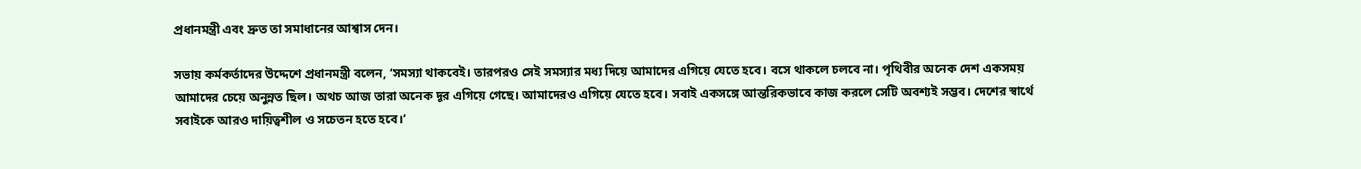প্রধানমন্ত্রী এবং দ্রুত তা সমাধানের আশ্বাস দেন।

সভায় কর্মকর্তাদের উদ্দেশে প্রধানমন্ত্রী বলেন, ‘সমস্যা থাকবেই। তারপরও সেই সমস্যার মধ্য দিয়ে আমাদের এগিয়ে যেতে হবে। বসে থাকলে চলবে না। পৃথিবীর অনেক দেশ একসময় আমাদের চেয়ে অনুন্নত ছিল। অথচ আজ তারা অনেক দূর এগিয়ে গেছে। আমাদেরও এগিয়ে যেতে হবে। সবাই একসঙ্গে আন্তরিকভাবে কাজ করলে সেটি অবশ্যই সম্ভব। দেশের স্বার্থে সবাইকে আরও দায়িত্বশীল ও সচেতন হতে হবে।’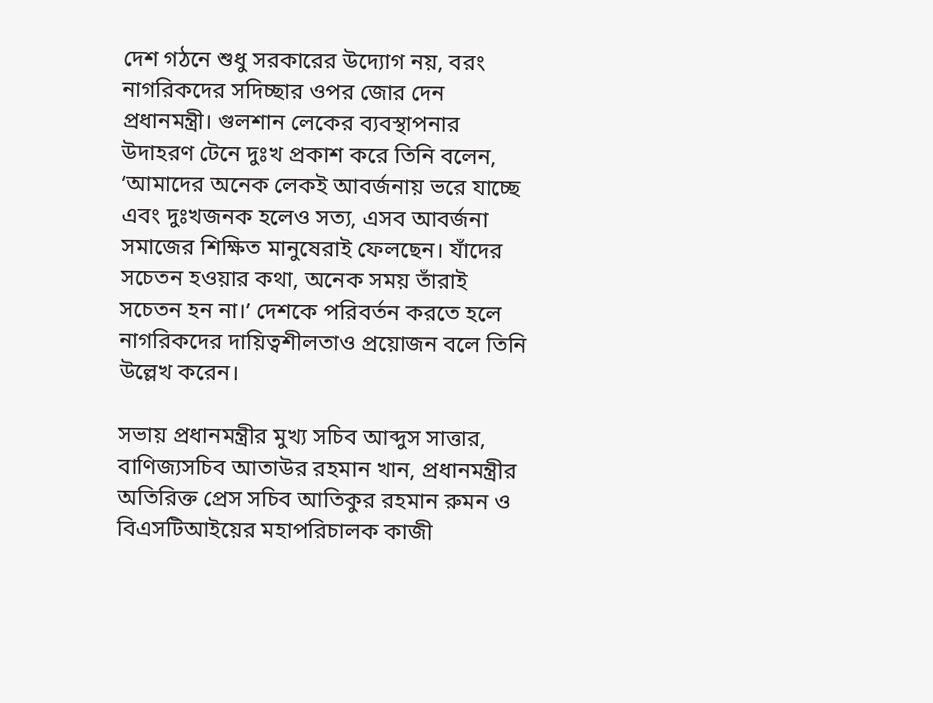দেশ গঠনে শুধু সরকারের উদ্যোগ নয়, বরং নাগরিকদের সদিচ্ছার ওপর জোর দেন প্রধানমন্ত্রী। গুলশান লেকের ব্যবস্থাপনার উদাহরণ টেনে দুঃখ প্রকাশ করে তিনি বলেন, ‘আমাদের অনেক লেকই আবর্জনায় ভরে যাচ্ছে এবং দুঃখজনক হলেও সত্য, এসব আবর্জনা সমাজের শিক্ষিত মানুষেরাই ফেলছেন। যাঁদের সচেতন হওয়ার কথা, অনেক সময় তাঁরাই সচেতন হন না।’ দেশকে পরিবর্তন করতে হলে নাগরিকদের দায়িত্বশীলতাও প্রয়োজন বলে তিনি উল্লেখ করেন।

সভায় প্রধানমন্ত্রীর মুখ্য সচিব আব্দুস সাত্তার, বাণিজ্যসচিব আতাউর রহমান খান, প্রধানমন্ত্রীর অতিরিক্ত প্রেস সচিব আতিকুর রহমান রুমন ও বিএসটিআইয়ের মহাপরিচালক কাজী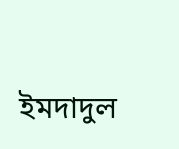ইমদাদুল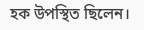হক উপস্থিত ছিলেন।